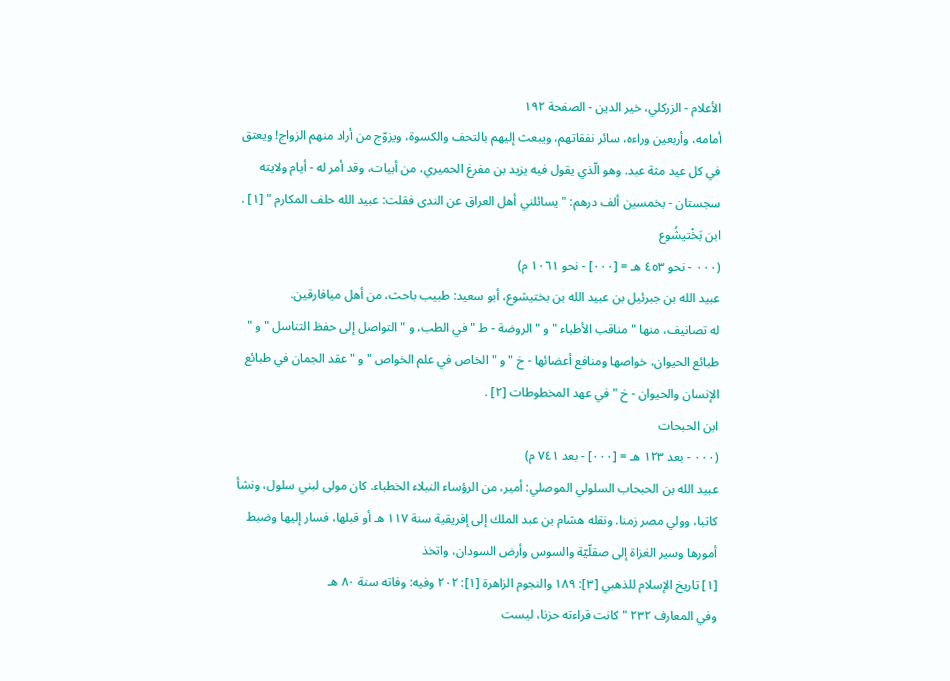الأعلام - الزركلي، خير الدين - الصفحة ١٩٢
أمامه، وأربعين وراءه، سائر نفقاتهم، ويبعث إليهم بالتحف والكسوة، ويزوّج من أراد منهم الزواج! ويعتق في كل عيد مثة عبد. وهو الّذي يقول فيه يزيد بن مفرغ الحميري، من أبيات، وقد أمر له - أيام ولايته سجستان - بخمسين ألف درهم: " يسائلني أهل العراق عن الندى فقلت: عبيد الله حلف المكارم " [١] .
ابن بَخْتيشُوع
(٠٠٠ - نحو ٤٥٣ هـ = [٠٠٠] - نحو ١٠٦١ م)
عبيد الله بن جبرئيل بن عبيد الله بن بختيشوع، أبو سعيد: طبيب باحث، من أهل ميافارقين.
له تصانيف، منها " مناقب الأطباء " و " الروضة - ط " في الطب، و " التواصل إلى حفظ التناسل " و " طبائع الحيوان، خواصها ومنافع أعضائها - خ " و " الخاص في علم الخواص " و " عقد الجمان في طبائع الإنسان والحيوان - خ " في عهد المخطوطات [٢] .
ابن الحبحات
(٠٠٠ - بعد ١٢٣ هـ = [٠٠٠] - بعد ٧٤١ م)
عبيد الله بن الحبحاب السلولي الموصلي: أمير، من الرؤساء النبلاء الخطباء. كان مولى لبني سلول، ونشأ كاتبا، وولي مصر زمنا. ونقله هشام بن عبد الملك إلى إفريقية سنة ١١٧ هـ أو قبلها، فسار إليها وضبط أمورها وسير الغزاة إلى صقلّيّة والسوس وأرض السودان، واتخذ
[١] تاريخ الإسلام للذهبي [٣]: ١٨٩ والنجوم الزاهرة [١]: ٢٠٢ وفيه: وفاته سنة ٨٠ هـ
وفي المعارف ٢٣٢ " كانت قراءته حزنا، ليست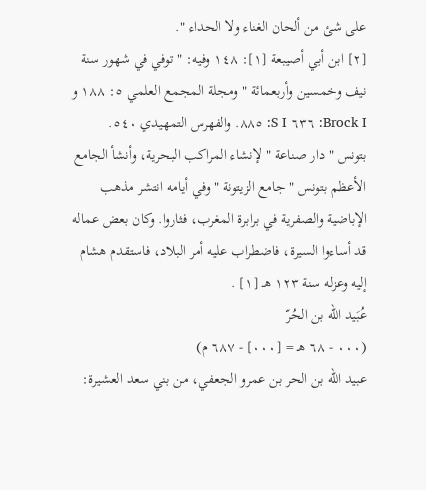على شئ من ألحان الغناء ولا الحداء ".
[٢] ابن أبي أصيبعة [١]: ١٤٨ وفيه: " توفي في شهور سنة نيف وخمسين وأربعمائة " ومجلة المجمع العلمي ٥: ١٨٨ و Brock I: ٦٣٦ S I: ٨٨٥. والفهرس التمهيدي ٥٤٠.
بتونس " دار صناعة " لإنشاء المراكب البحرية، وأنشأ الجامع الأعظم بتونس " جامع الزيتونة " وفي أيامه انتشر مذهب الإباضية والصفرية في برابرة المغرب، فثاروا. وكان بعض عماله قد أساءوا السيرة، فاضطراب عليه أمر البلاد، فاستقدم هشام إليه وعزله سنة ١٢٣ هـ [١] .
عُبَيد الله بن الحُرّ
(٠٠٠ - ٦٨ هـ = [٠٠٠] - ٦٨٧ م)
عبيد الله بن الحر بن عمرو الجعفي، من بني سعد العشيرة: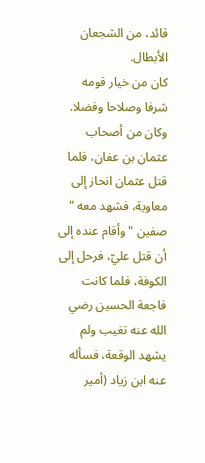قائد، من الشجعان الأبطال.
كان من خيار قومه شرفا وصلاحا وفضلا. وكان من أصحاب عثمان بن عفان، فلما قتل عثمان انحاز إلى معاوية، فشهد معه " صفين " وأقام عنده إلى أن قتل عليّ، فرحل إلى الكوفة، فلما كانت فاجعة الحسين رضي الله عنه تغيب ولم يشهد الوقعة، فسأله عنه ابن زياد (أمير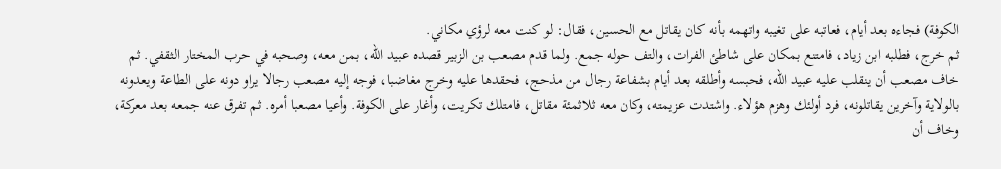الكوفة) فجاءه بعد أيام، فعاتبه على تغيبه واتهمه بأنه كان يقاتل مع الحسين، فقال: لو كنت معه لرؤي مكاني.
ثم خرج، فطلبه ابن زياد، فامتنع بمكان على شاطئ الفرات، والتف حوله جمع. ولما قدم مصعب بن الزبير قصده عبيد الله، بمن معه، وصحبه في حرب المختار الثقفي. ثم خاف مصعب أن ينقلب عليه عبيد الله، فحبسه وأطلقه بعد أيام بشفاعة رجال من مذحج، فحقدها عليه وخرج مغاضبا، فوجه إليه مصعب رجالا يراو دونه على الطاعة ويعدونه بالولاية وآخرين يقاتلونه، فرد أولئك وهزم هؤلاء. واشتدت عزيمته، وكان معه ثلاثمئة مقاتل، فامتلك تكريت، وأغار على الكوفة. وأعيا مصعبا أمره. ثم تفرق عنه جمعه بعد معركة، وخاف أن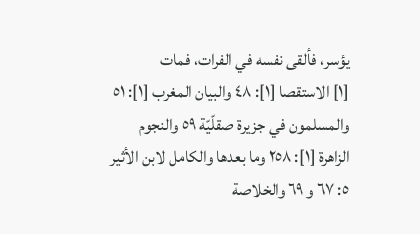يؤسر، فألقى نفسه في الفرات، فمات
[١] الاستقصا [١]: ٤٨ والبيان المغرب [١]: ٥١ والمسلمون في جزيرة صقلّيّة ٥٩ والنجوم الزاهرة [١]: ٢٥٨ وما بعدها والكامل لابن الأثير ٥: ٦٧ و ٦٩ والخلاصة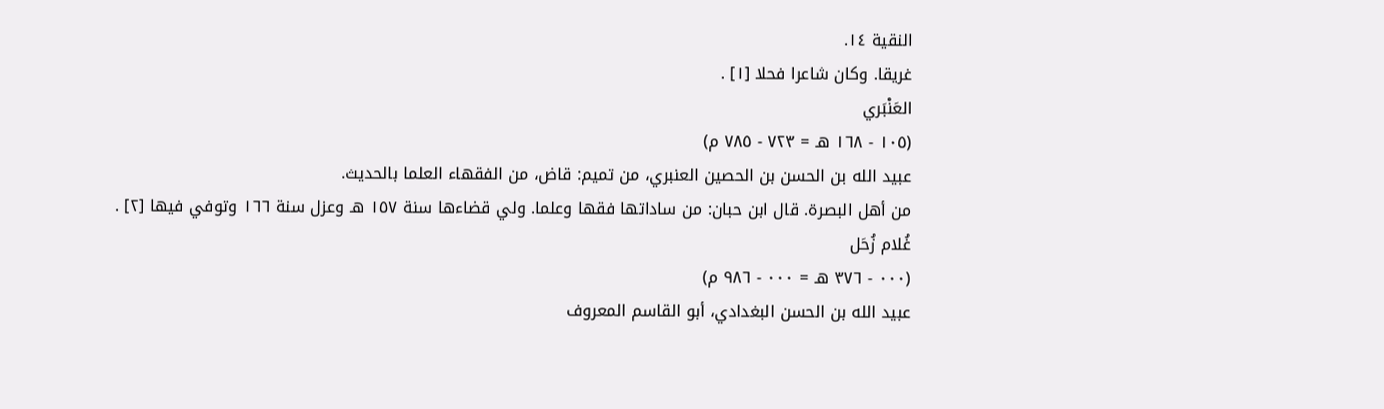النقية ١٤.
غريقا. وكان شاعرا فحلا [١] .
العَنْبَري
(١٠٥ - ١٦٨ هـ = ٧٢٣ - ٧٨٥ م)
عبيد الله بن الحسن بن الحصين العنبري، من تميم: قاض، من الفقهاء العلما بالحديث.
من أهل البصرة. قال ابن حبان: من ساداتها فقها وعلما. ولي قضاءها سنة ١٥٧ هـ وعزل سنة ١٦٦ وتوفي فيها [٢] .
غُلام زُحَل
(٠٠٠ - ٣٧٦ هـ = ٠٠٠ - ٩٨٦ م)
عبيد الله بن الحسن البغدادي، أبو القاسم المعروف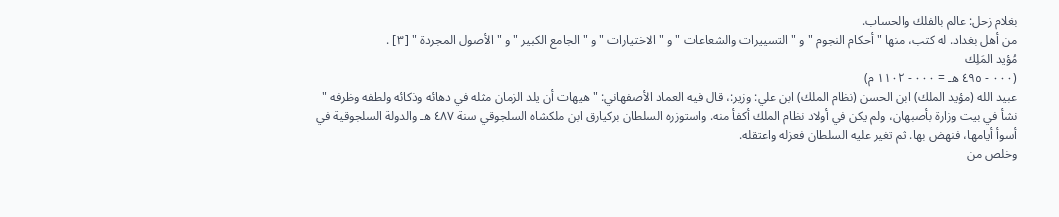بغلام زحل: عالم بالفلك والحساب.
من أهل بغداد. له كتب، منها " أحكام النجوم " و " التسييرات والشعاعات " و " الاختيارات " و " الجامع الكبير " و " الأصول المجردة " [٣] .
مُؤيد المَلِك
(٠٠٠ - ٤٩٥ هـ = ٠٠٠ - ١١٠٢ م)
عبيد الله (مؤيد الملك) ابن الحسن (نظام الملك) ابن علي: وزير:، قال فيه العماد الأصفهاني: " هيهات أن يلد الزمان مثله في دهائه وذكائه ولطفه وظرفه " نشأ في بيت وزارة بأصبهان، ولم يكن في أولاد نظام الملك أكفأ منه. واستوزره السلطان بركيارق ابن ملكشاه السلجوقي سنة ٤٨٧ هـ والدولة السلجوقية في أسوأ أيامها، فنهض بها. ثم تغير عليه السلطان فعزله واعتقله.
وخلص من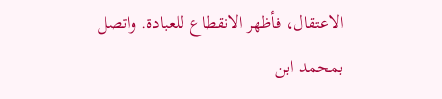الاعتقال، فأظهر الانقطاع للعبادة. واتصل بمحمد ابن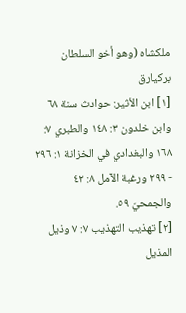ملكشاه (وهو أخو السلطان بركيارق
[١] ابن الأثير: حوادث سنة ٦٨ وابن خلدون ٣: ١٤٨ والطبري ٧: ١٦٨ والبغدادي في الخزانة ١: ٢٩٦ - ٢٩٩ ورغبة الآمل ٨: ٤٢ والجمحيّ ٥٩.
[٢] تهذيب التهذيب ٧: ٧ وذيل المذيل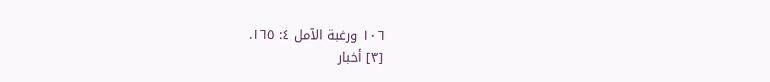١٠٦ ورغبة الآمل ٤: ١٦٥.
[٣] أخبار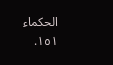الحكماء ١٥١.